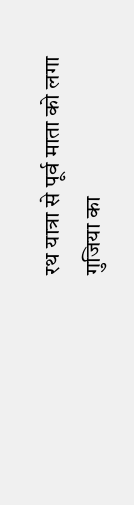रथ यात्रा से पूर्व माता को लगा गुजिया का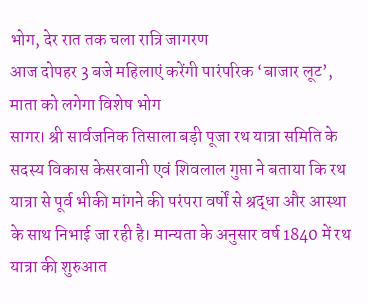भोग, देर रात तक चला रात्रि जागरण
आज दोपहर 3 बजे महिलाएं करेंगी पारंपरिक ‘बाजार लूट’, माता को लगेगा विशेष भोग
सागर। श्री सार्वजनिक तिसाला बड़ी पूजा रथ यात्रा समिति के सदस्य विकास केसरवानी एवं शिवलाल गुप्ता ने बताया कि रथ यात्रा से पूर्व भीकी मांगने की परंपरा वर्षों से श्रद्धा और आस्था के साथ निभाई जा रही है। मान्यता के अनुसार वर्ष 1840 में रथ यात्रा की शुरुआत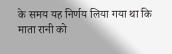के समय यह निर्णय लिया गया था कि माता रानी को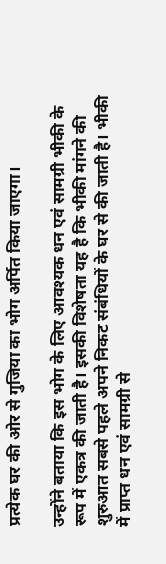प्रत्येक घर की ओर से गुजिया का भोग अर्पित किया जाएगा।

उन्होंने बताया कि इस भोग के लिए आवश्यक धन एवं सामग्री भीकी के रूप में एकत्र की जाती है। इसकी विशेषता यह है कि भीकी मांगने की शुरुआत सबसे पहले अपने निकट संबंधियों के घर से की जाती है। भीकी में प्राप्त धन एवं सामग्री से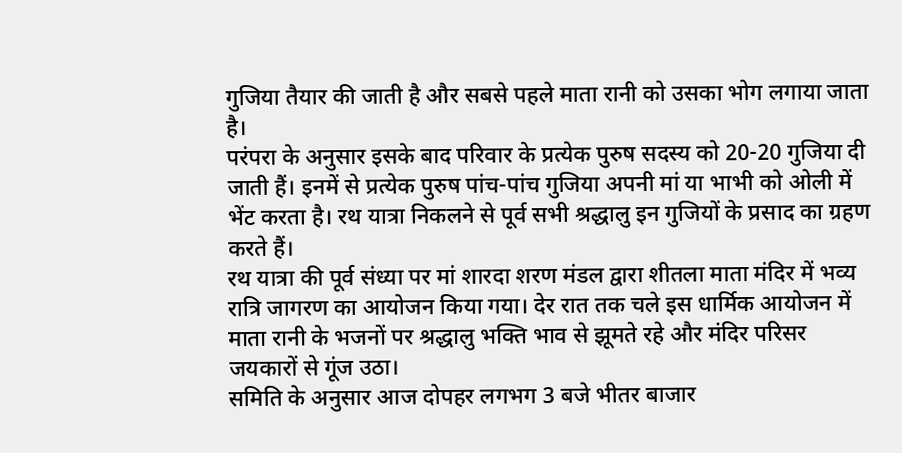गुजिया तैयार की जाती है और सबसे पहले माता रानी को उसका भोग लगाया जाता है।
परंपरा के अनुसार इसके बाद परिवार के प्रत्येक पुरुष सदस्य को 20-20 गुजिया दी जाती हैं। इनमें से प्रत्येक पुरुष पांच-पांच गुजिया अपनी मां या भाभी को ओली में भेंट करता है। रथ यात्रा निकलने से पूर्व सभी श्रद्धालु इन गुजियों के प्रसाद का ग्रहण करते हैं।
रथ यात्रा की पूर्व संध्या पर मां शारदा शरण मंडल द्वारा शीतला माता मंदिर में भव्य रात्रि जागरण का आयोजन किया गया। देर रात तक चले इस धार्मिक आयोजन में माता रानी के भजनों पर श्रद्धालु भक्ति भाव से झूमते रहे और मंदिर परिसर जयकारों से गूंज उठा।
समिति के अनुसार आज दोपहर लगभग 3 बजे भीतर बाजार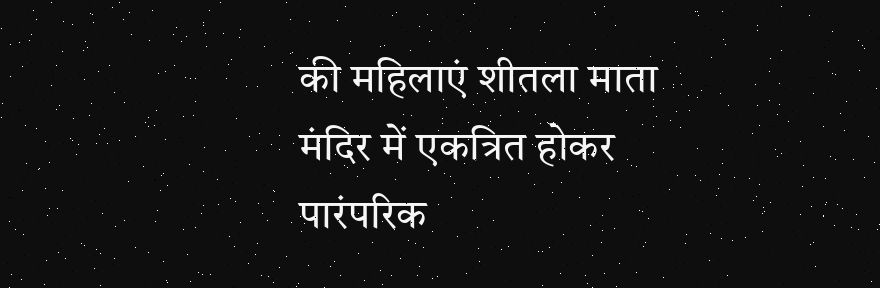की महिलाएं शीतला माता मंदिर में एकत्रित होकर पारंपरिक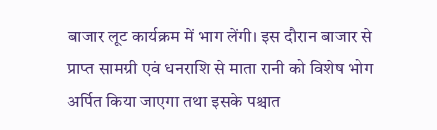बाजार लूट कार्यक्रम में भाग लेंगी। इस दौरान बाजार से प्राप्त सामग्री एवं धनराशि से माता रानी को विशेष भोग अर्पित किया जाएगा तथा इसके पश्चात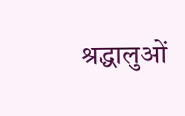श्रद्धालुओं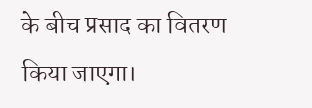के बीच प्रसाद का वितरण किया जाएगा।